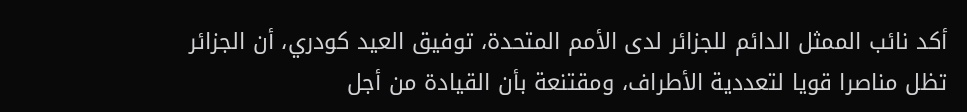أكد نائب الممثل الدائم للجزائر لدى الأمم المتحدة، توفيق العيد كودري، أن الجزائر تظل مناصرا قويا لتعددية الأطراف، ومقتنعة بأن القيادة من أجل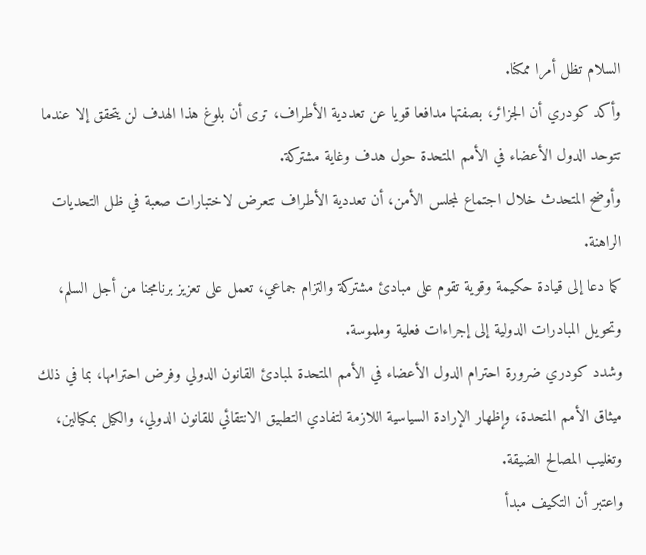السلام تظل أمرا ممكنا.
وأكد كودري أن الجزائر، بصفتها مدافعا قويا عن تعددية الأطراف، ترى أن بلوغ هذا الهدف لن يتحقق إلا عندما تتوحد الدول الأعضاء في الأمم المتحدة حول هدف وغاية مشتركة.
وأوضح المتحدث خلال اجتماع لمجلس الأمن، أن تعددية الأطراف تتعرض لاختبارات صعبة في ظل التحديات الراهنة.
كما دعا إلى قيادة حكيمة وقوية تقوم على مبادئ مشتركة والتزام جماعي، تعمل على تعزيز برنامجنا من أجل السلم، وتحويل المبادرات الدولية إلى إجراءات فعلية وملموسة.
وشدد كودري ضرورة احترام الدول الأعضاء في الأمم المتحدة لمبادئ القانون الدولي وفرض احترامها، بما في ذلك ميثاق الأمم المتحدة، وإظهار الإرادة السياسية اللازمة لتفادي التطبيق الانتقائي للقانون الدولي، والكيل بمكيالين، وتغليب المصالح الضيقة.
واعتبر أن التكيف مبدأ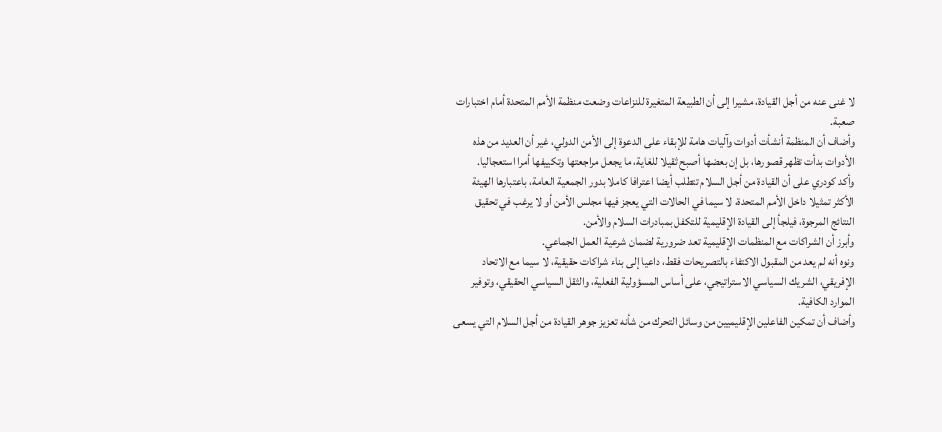لا غنى عنه من أجل القيادة، مشيرا إلى أن الطبيعة المتغيرة للنزاعات وضعت منظمة الأمم المتحدة أمام اختبارات صعبة.
وأضاف أن المنظمة أنشأت أدوات وآليات هامة للإبقاء على الدعوة إلى الأمن الدولي، غير أن العديد من هذه الأدوات بدأت تظهر قصورها، بل إن بعضها أصبح ثقيلا للغاية، ما يجعل مراجعتها وتكييفها أمرا استعجاليا.
وأكد كودري على أن القيادة من أجل السلام تتطلب أيضا اعترافا كاملا بدور الجمعية العامة، باعتبارها الهيئة الأكثر تمثيلا داخل الأمم المتحدة، لا سيما في الحالات التي يعجز فيها مجلس الأمن أو لا يرغب في تحقيق النتائج المرجوة، فيلجأ إلى القيادة الإقليمية للتكفل بمبادرات السلام والأمن.
وأبرز أن الشراكات مع المنظمات الإقليمية تعد ضرورية لضمان شرعية العمل الجماعي.
ونوه أنه لم يعد من المقبول الاكتفاء بالتصريحات فقط، داعيا إلى بناء شراكات حقيقية، لا سيما مع الاتحاد الإفريقي، الشريك السياسي الاستراتيجي، على أساس المسؤولية الفعلية، والثقل السياسي الحقيقي، وتوفير الموارد الكافية.
وأضاف أن تمكين الفاعلين الإقليميين من وسائل التحرك من شأنه تعزيز جوهر القيادة من أجل السلام التي يسعى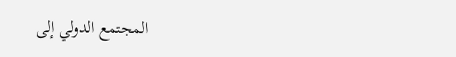المجتمع الدولي إلى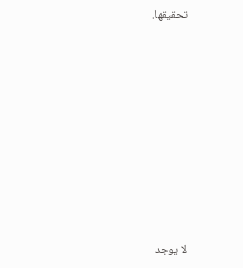تحقيقها.









لا يوجد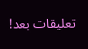تعليقات بعد!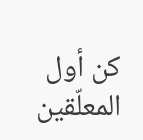كن أول المعلّقين